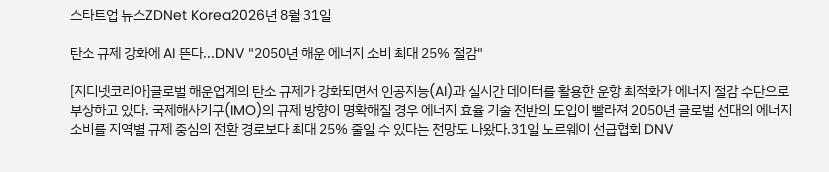스타트업 뉴스ZDNet Korea2026년 8월 31일

탄소 규제 강화에 AI 뜬다...DNV "2050년 해운 에너지 소비 최대 25% 절감"

[지디넷코리아]글로벌 해운업계의 탄소 규제가 강화되면서 인공지능(AI)과 실시간 데이터를 활용한 운항 최적화가 에너지 절감 수단으로 부상하고 있다. 국제해사기구(IMO)의 규제 방향이 명확해질 경우 에너지 효율 기술 전반의 도입이 빨라져 2050년 글로벌 선대의 에너지 소비를 지역별 규제 중심의 전환 경로보다 최대 25% 줄일 수 있다는 전망도 나왔다.31일 노르웨이 선급협회 DNV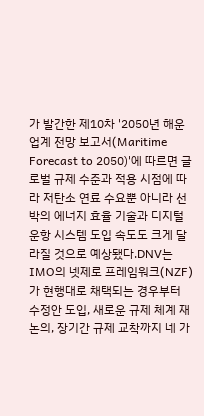가 발간한 제10차 '2050년 해운업계 전망 보고서(Maritime Forecast to 2050)'에 따르면 글로벌 규제 수준과 적용 시점에 따라 저탄소 연료 수요뿐 아니라 선박의 에너지 효율 기술과 디지털 운항 시스템 도입 속도도 크게 달라질 것으로 예상됐다.DNV는 IMO의 넷제로 프레임워크(NZF)가 현행대로 채택되는 경우부터 수정안 도입, 새로운 규제 체계 재논의, 장기간 규제 교착까지 네 가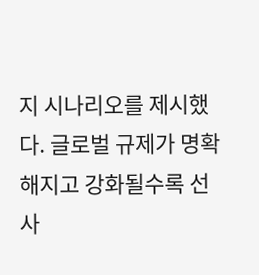지 시나리오를 제시했다. 글로벌 규제가 명확해지고 강화될수록 선사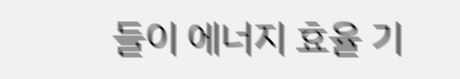들이 에너지 효율 기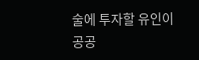술에 투자할 유인이
공공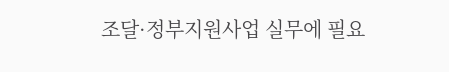조달·정부지원사업 실무에 필요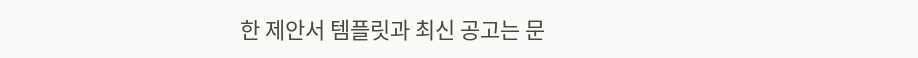한 제안서 템플릿과 최신 공고는 문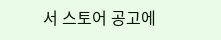서 스토어 공고에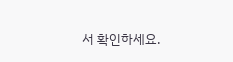서 확인하세요.